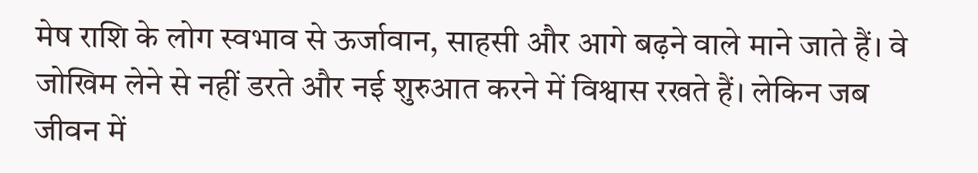मेष राशि के लोग स्वभाव से ऊर्जावान, साहसी और आगे बढ़ने वाले माने जाते हैं। वे जोखिम लेने से नहीं डरते और नई शुरुआत करने में विश्वास रखते हैं। लेकिन जब जीवन में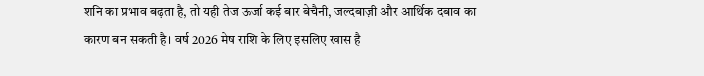शनि का प्रभाव बढ़ता है, तो यही तेज ऊर्जा कई बार बेचैनी, जल्दबाज़ी और आर्थिक दबाव का कारण बन सकती है। वर्ष 2026 मेष राशि के लिए इसलिए खास है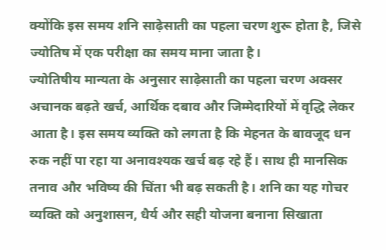क्योंकि इस समय शनि साढ़ेसाती का पहला चरण शुरू होता है, जिसे ज्योतिष में एक परीक्षा का समय माना जाता है।
ज्योतिषीय मान्यता के अनुसार साढ़ेसाती का पहला चरण अक्सर अचानक बढ़ते खर्च, आर्थिक दबाव और जिम्मेदारियों में वृद्धि लेकर आता है। इस समय व्यक्ति को लगता है कि मेहनत के बावजूद धन रुक नहीं पा रहा या अनावश्यक खर्च बढ़ रहे हैं। साथ ही मानसिक तनाव और भविष्य की चिंता भी बढ़ सकती है। शनि का यह गोचर व्यक्ति को अनुशासन, धैर्य और सही योजना बनाना सिखाता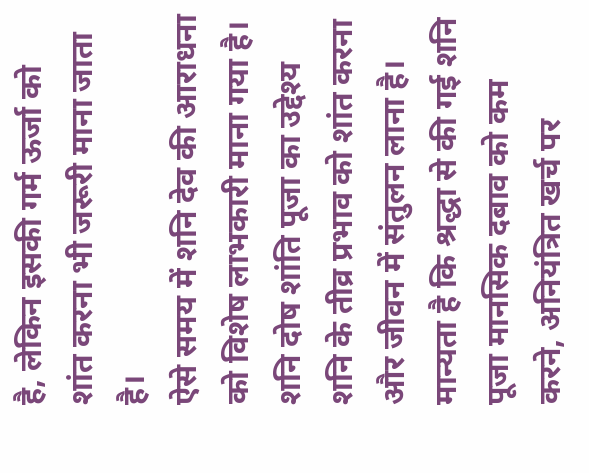है, लेकिन इसकी गर्म ऊर्जा को शांत करना भी जरूरी माना जाता है।
ऐसे समय में शनि देव की आराधना को विशेष लाभकारी माना गया है। शनि दोष शांति पूजा का उद्देश्य शनि के तीव्र प्रभाव को शांत करना और जीवन में संतुलन लाना है। मान्यता है कि श्रद्धा से की गई शनि पूजा मानसिक दबाव को कम करने, अनियंत्रित खर्च पर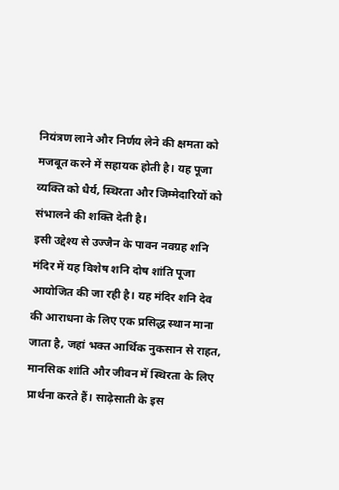नियंत्रण लाने और निर्णय लेने की क्षमता को मजबूत करने में सहायक होती है। यह पूजा व्यक्ति को धैर्य, स्थिरता और जिम्मेदारियों को संभालने की शक्ति देती है।
इसी उद्देश्य से उज्जैन के पावन नवग्रह शनि मंदिर में यह विशेष शनि दोष शांति पूजा आयोजित की जा रही है। यह मंदिर शनि देव की आराधना के लिए एक प्रसिद्ध स्थान माना जाता है, जहां भक्त आर्थिक नुकसान से राहत, मानसिक शांति और जीवन में स्थिरता के लिए प्रार्थना करते हैं। साढ़ेसाती के इस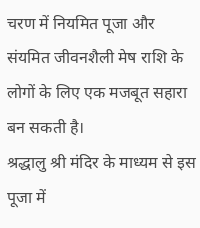चरण में नियमित पूजा और संयमित जीवनशैली मेष राशि के लोगों के लिए एक मजबूत सहारा बन सकती है।
श्रद्धालु श्री मंदिर के माध्यम से इस पूजा में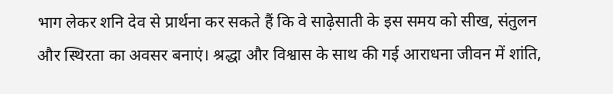भाग लेकर शनि देव से प्रार्थना कर सकते हैं कि वे साढ़ेसाती के इस समय को सीख, संतुलन और स्थिरता का अवसर बनाएं। श्रद्धा और विश्वास के साथ की गई आराधना जीवन में शांति,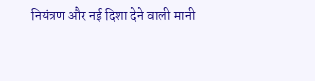नियंत्रण और नई दिशा देने वाली मानी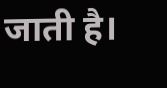जाती है।